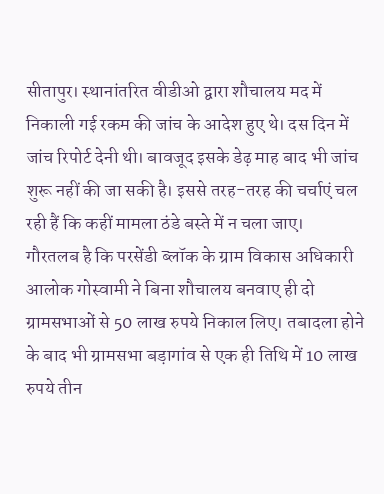सीतापुर। स्थानांतरित वीडीओ द्वारा शौचालय मद में निकाली गई रकम की जांच के आदेश हुए थे। दस दिन में जांच रिपोर्ट देनी थी। बावजूद इसके डेढ़ माह बाद भी जांच शुरू नहीं की जा सकी है। इससे तरह-तरह की चर्चाएं चल रही हैं कि कहीं मामला ठंडे बस्ते में न चला जाए।
गौरतलब है कि परसेंडी ब्लॉक के ग्राम विकास अधिकारी आलोक गोस्वामी ने बिना शौचालय बनवाए ही दो ग्रामसभाओं से 50 लाख रुपये निकाल लिए। तबादला होने के बाद भी ग्रामसभा बड़ागांव से एक ही तिथि में 10 लाख रुपये तीन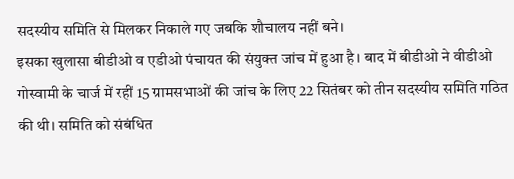सदस्यीय समिति से मिलकर निकाले गए जबकि शौचालय नहीं बने।
इसका खुलासा बीडीओ व एडीओ पंचायत की संयुक्त जांच में हुआ है। बाद में बीडीओ ने वीडीओ गोस्वामी के चार्ज में रहीं 15 ग्रामसभाओं की जांच के लिए 22 सितंबर को तीन सदस्यीय समिति गठित की थी। समिति को संबंधित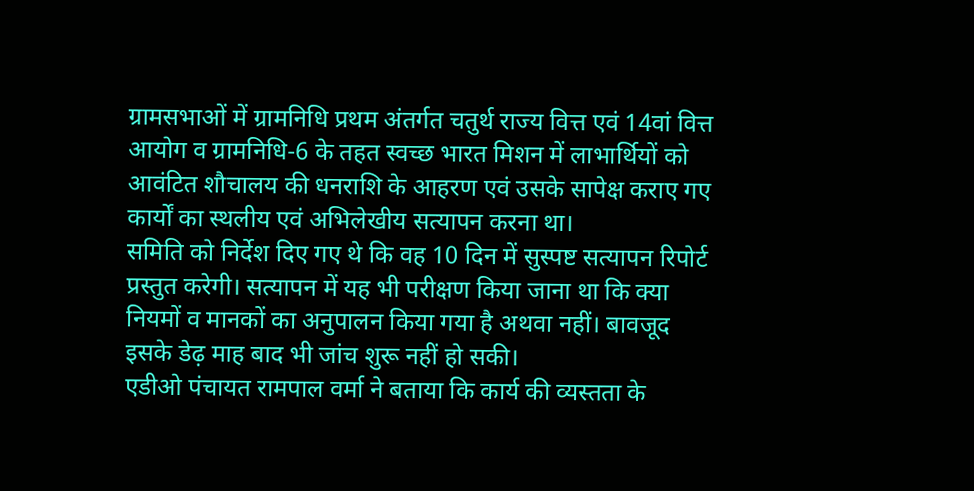ग्रामसभाओं में ग्रामनिधि प्रथम अंतर्गत चतुर्थ राज्य वित्त एवं 14वां वित्त आयोग व ग्रामनिधि-6 के तहत स्वच्छ भारत मिशन में लाभार्थियों को आवंटित शौचालय की धनराशि के आहरण एवं उसके सापेक्ष कराए गए कार्यों का स्थलीय एवं अभिलेखीय सत्यापन करना था।
समिति को निर्देश दिए गए थे कि वह 10 दिन में सुस्पष्ट सत्यापन रिपोर्ट प्रस्तुत करेगी। सत्यापन में यह भी परीक्षण किया जाना था कि क्या नियमों व मानकों का अनुपालन किया गया है अथवा नहीं। बावजूद इसके डेढ़ माह बाद भी जांच शुरू नहीं हो सकी।
एडीओ पंचायत रामपाल वर्मा ने बताया कि कार्य की व्यस्तता के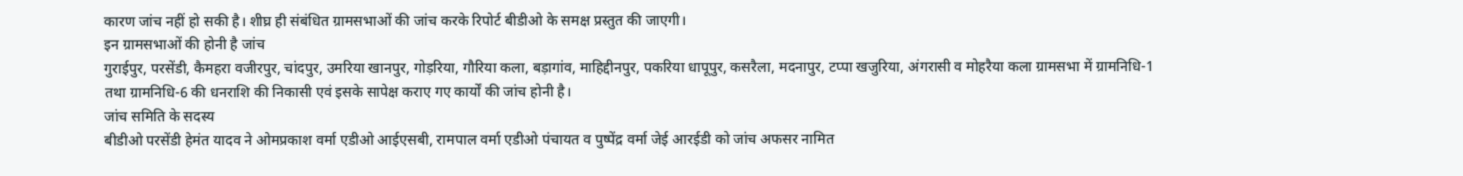कारण जांच नहीं हो सकी है। शीघ्र ही संबंधित ग्रामसभाओं की जांच करके रिपोर्ट बीडीओ के समक्ष प्रस्तुत की जाएगी।
इन ग्रामसभाओं की होनी है जांच
गुराईपुर, परसेंडी, कैमहरा वजीरपुर, चांदपुर, उमरिया खानपुर, गोड़रिया, गौरिया कला, बड़ागांव, माहिद्दीनपुर, पकरिया धापूपुर, कसरैला, मदनापुर, टप्पा खजुरिया, अंगरासी व मोहरैया कला ग्रामसभा में ग्रामनिधि-1 तथा ग्रामनिधि-6 की धनराशि की निकासी एवं इसके सापेक्ष कराए गए कार्यों की जांच होनी है।
जांच समिति के सदस्य
बीडीओ परसेंडी हेमंत यादव ने ओमप्रकाश वर्मा एडीओ आईएसबी, रामपाल वर्मा एडीओ पंचायत व पुष्पेंद्र वर्मा जेई आरईडी को जांच अफसर नामित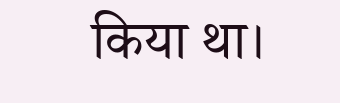किया था।